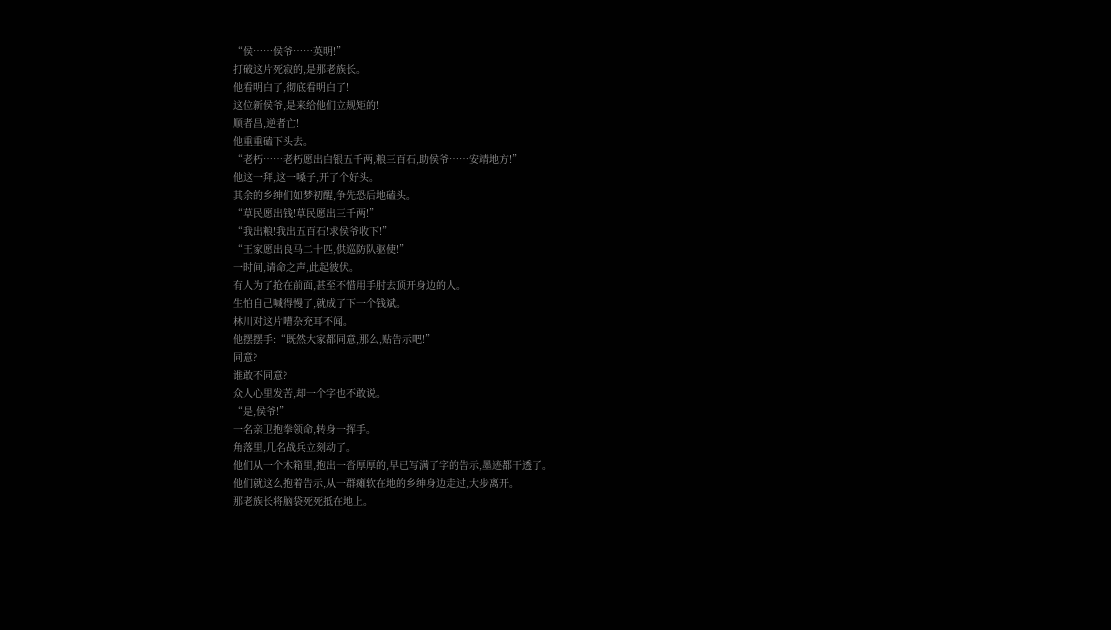“侯……侯爷……英明!”
打破这片死寂的,是那老族长。
他看明白了,彻底看明白了!
这位新侯爷,是来给他们立规矩的!
顺者昌,逆者亡!
他重重磕下头去。
“老朽……老朽愿出白银五千两,粮三百石,助侯爷……安靖地方!”
他这一拜,这一嗓子,开了个好头。
其余的乡绅们如梦初醒,争先恐后地磕头。
“草民愿出钱!草民愿出三千两!”
“我出粮!我出五百石!求侯爷收下!”
“王家愿出良马二十匹,供巡防队驱使!”
一时间,请命之声,此起彼伏。
有人为了抢在前面,甚至不惜用手肘去顶开身边的人。
生怕自己喊得慢了,就成了下一个钱斌。
林川对这片嘈杂充耳不闻。
他摆摆手:“既然大家都同意,那么,贴告示吧!”
同意?
谁敢不同意?
众人心里发苦,却一个字也不敢说。
“是,侯爷!”
一名亲卫抱拳领命,转身一挥手。
角落里,几名战兵立刻动了。
他们从一个木箱里,抱出一沓厚厚的,早已写满了字的告示,墨迹都干透了。
他们就这么抱着告示,从一群瘫软在地的乡绅身边走过,大步离开。
那老族长将脑袋死死抵在地上。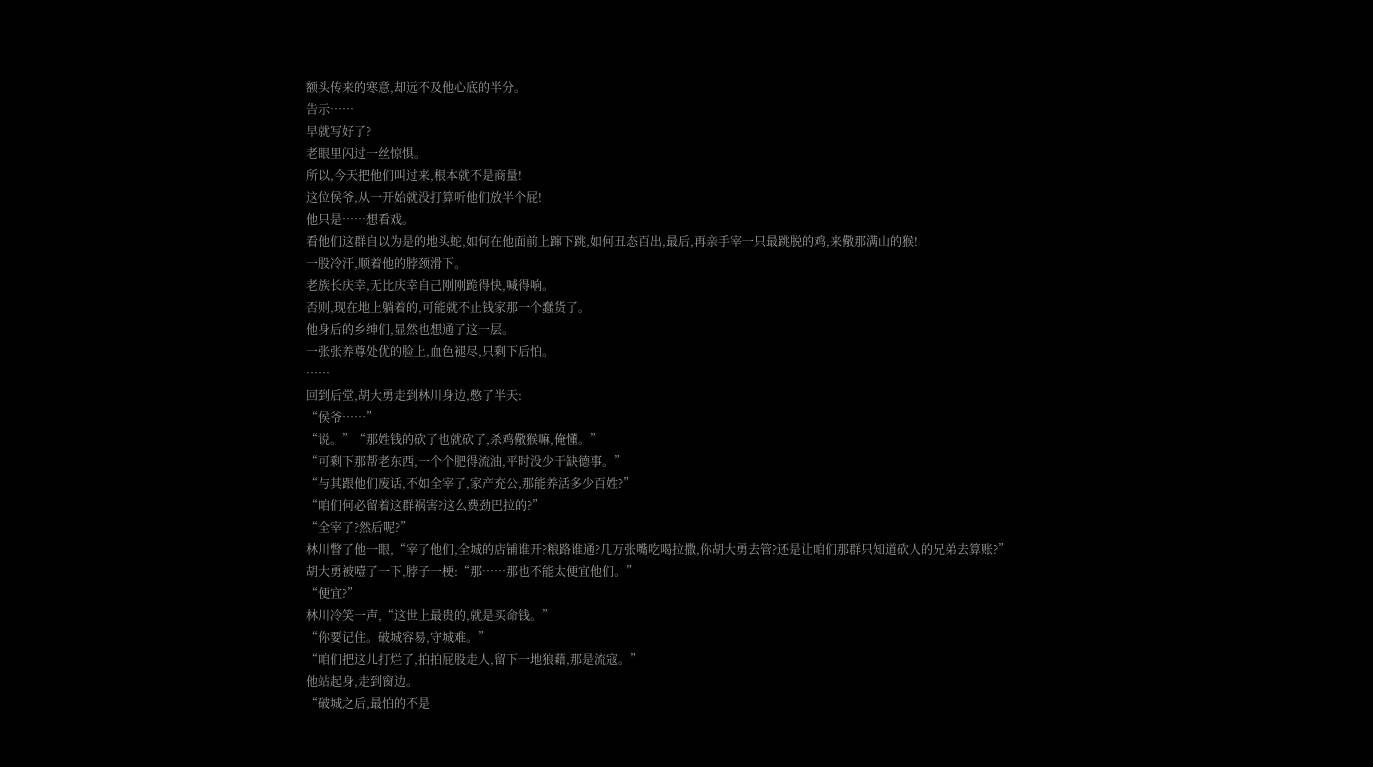额头传来的寒意,却远不及他心底的半分。
告示……
早就写好了?
老眼里闪过一丝惊惧。
所以,今天把他们叫过来,根本就不是商量!
这位侯爷,从一开始就没打算听他们放半个屁!
他只是……想看戏。
看他们这群自以为是的地头蛇,如何在他面前上蹿下跳,如何丑态百出,最后,再亲手宰一只最跳脱的鸡,来儆那满山的猴!
一股冷汗,顺着他的脖颈滑下。
老族长庆幸,无比庆幸自己刚刚跪得快,喊得响。
否则,现在地上躺着的,可能就不止钱家那一个蠢货了。
他身后的乡绅们,显然也想通了这一层。
一张张养尊处优的脸上,血色褪尽,只剩下后怕。
……
回到后堂,胡大勇走到林川身边,憋了半天:
“侯爷……”
“说。”“那姓钱的砍了也就砍了,杀鸡儆猴嘛,俺懂。”
“可剩下那帮老东西,一个个肥得流油,平时没少干缺德事。”
“与其跟他们废话,不如全宰了,家产充公,那能养活多少百姓?”
“咱们何必留着这群祸害?这么费劲巴拉的?”
“全宰了?然后呢?”
林川瞥了他一眼,“宰了他们,全城的店铺谁开?粮路谁通?几万张嘴吃喝拉撒,你胡大勇去管?还是让咱们那群只知道砍人的兄弟去算账?”
胡大勇被噎了一下,脖子一梗:“那……那也不能太便宜他们。”
“便宜?”
林川冷笑一声,“这世上最贵的,就是买命钱。”
“你要记住。破城容易,守城难。”
“咱们把这儿打烂了,拍拍屁股走人,留下一地狼藉,那是流寇。”
他站起身,走到窗边。
“破城之后,最怕的不是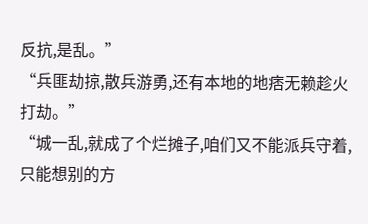反抗,是乱。”
“兵匪劫掠,散兵游勇,还有本地的地痞无赖趁火打劫。”
“城一乱,就成了个烂摊子,咱们又不能派兵守着,只能想别的方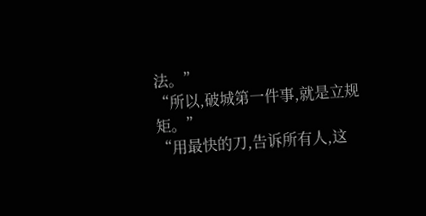法。”
“所以,破城第一件事,就是立规矩。”
“用最快的刀,告诉所有人,这